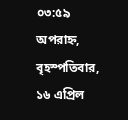০৩:৫৯ অপরাহ্ন, বৃহস্পতিবার, ১৬ এপ্রিল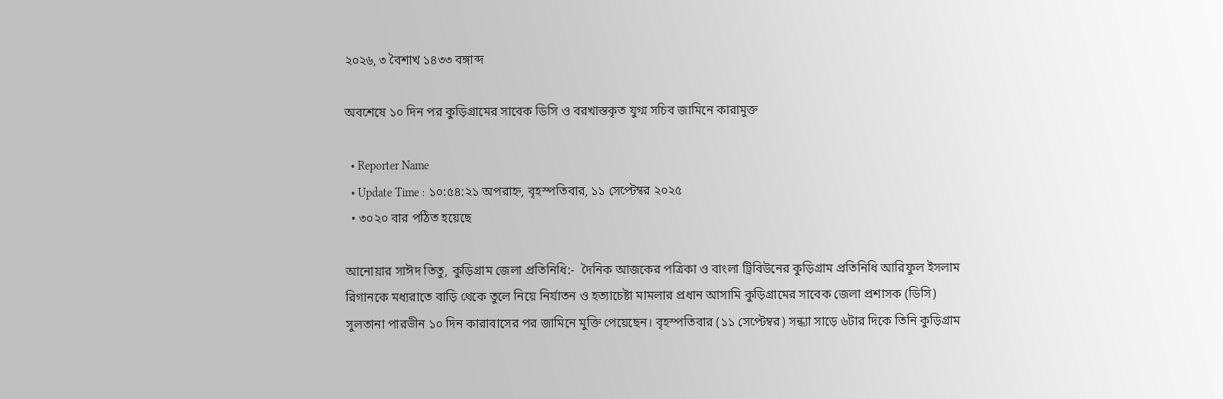২০২৬, ৩ বৈশাখ ১৪৩৩ বঙ্গাব্দ

অবশেষে ১০ দিন পর কুড়িগ্রামের সাবেক ডিসি ও বরখাস্তকৃত যুগ্ম সচিব জামিনে কারামুক্ত

  • Reporter Name
  • Update Time : ১০:৫৪:২১ অপরাহ্ন, বৃহস্পতিবার, ১১ সেপ্টেম্বর ২০২৫
  • ৩০২০ বার পঠিত হয়েছে

আনোয়ার সাঈদ তিতু, কুড়িগ্রাম জেলা প্রতিনিধি:-  দৈনিক আজকের পত্রিকা ও বাংলা ট্রিবিউনের কুড়িগ্রাম প্রতিনিধি আরিফুল ইসলাম রিগানকে মধ্যরাতে বাড়ি থেকে তুলে নিয়ে নির্যাতন ও হত্যাচেষ্টা মামলার প্রধান আসামি কুড়িগ্রামের সাবেক জেলা প্রশাসক (ডিসি) সুলতানা পারভীন ১০ দিন কারাবাসের পর জামিনে মুক্তি পেয়েছেন। বৃহস্পতিবার (১১ সেপ্টেম্বর) সন্ধ্যা সাড়ে ৬টার দিকে তিনি কুড়িগ্রাম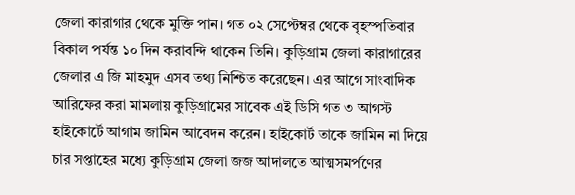জেলা কারাগার থেকে মুক্তি পান। গত ০২ সেপ্টেম্বর থেকে বৃহস্পতিবার বিকাল পর্যন্ত ১০ দিন করাবন্দি থাকেন তিনি। কুড়িগ্রাম জেলা কারাগারের জেলার এ জি মাহমুদ এসব তথ্য নিশ্চিত করেছেন। এর আগে সাংবাদিক আরিফের করা মামলায় কুড়িগ্রামের সাবেক এই ডিসি গত ৩ আগস্ট হাইকোর্টে আগাম জামিন আবেদন করেন। হাইকোর্ট তাকে জামিন না দিয়ে চার সপ্তাহের মধ্যে কুড়িগ্রাম জেলা জজ আদালতে আত্মসমর্পণের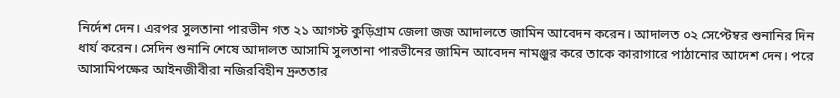নির্দেশ দেন। এরপর সুলতানা পারভীন গত ২১ আগস্ট কুড়িগ্রাম জেলা জজ আদালতে জামিন আবেদন করেন। আদালত ০২ সেপ্টেম্বর শুনানির দিন ধার্য করেন। সেদিন শুনানি শেষে আদালত আসামি সুলতানা পারভীনের জামিন আবেদন নামঞ্জুর করে তাকে কারাগারে পাঠানোর আদেশ দেন। পরে আসামিপক্ষের আইনজীবীরা নজিরবিহীন দ্রুততার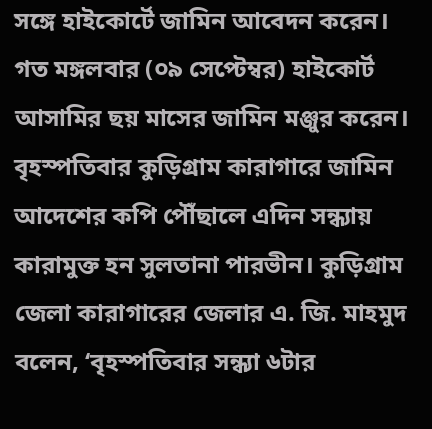সঙ্গে হাইকোর্টে জামিন আবেদন করেন। গত মঙ্গলবার (০৯ সেপ্টেম্বর) হাইকোর্ট আসামির ছয় মাসের জামিন মঞ্জুর করেন। বৃহস্পতিবার কুড়িগ্রাম কারাগারে জামিন আদেশের কপি পৌঁছালে এদিন সন্ধ্যায় কারামুক্ত হন সুলতানা পারভীন। কুড়িগ্রাম জেলা কারাগারের জেলার এ. জি. মাহমুদ বলেন, ‘বৃহস্পতিবার সন্ধ্যা ৬টার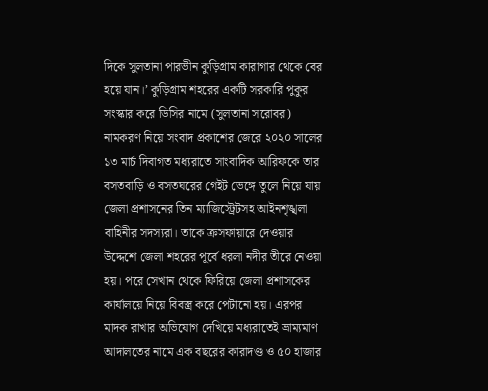দিকে সুলতানা পারভীন কুড়িগ্রাম কারাগার থেকে বের হয়ে যান।’ কুড়িগ্রাম শহরের একটি সরকারি পুকুর সংস্কার করে ডিসির নামে (সুলতানা সরোবর) নামকরণ নিয়ে সংবাদ প্রকাশের জেরে ২০২০ সালের ১৩ মার্চ দিবাগত মধ্যরাতে সাংবাদিক আরিফকে তার বসতবাড়ি ও বসতঘরের গেইট ভেঙ্গে তুলে নিয়ে যায় জেলা প্রশাসনের তিন ম্যাজিস্ট্রেটসহ আইনশৃঙ্খলা বাহিনীর সদস্যরা। তাকে ক্রসফায়ারে দেওয়ার উদ্দেশে জেলা শহরের পূর্বে ধরলা নদীর তীরে নেওয়া হয়। পরে সেখান থেকে ফিরিয়ে জেলা প্রশাসকের কার্যালয়ে নিয়ে বিবস্ত্র করে পেটানো হয়। এরপর মাদক রাখার অভিযোগ দেখিয়ে মধ্যরাতেই ভ্রাম্যমাণ আদালতের নামে এক বছরের কারাদণ্ড ও ৫০ হাজার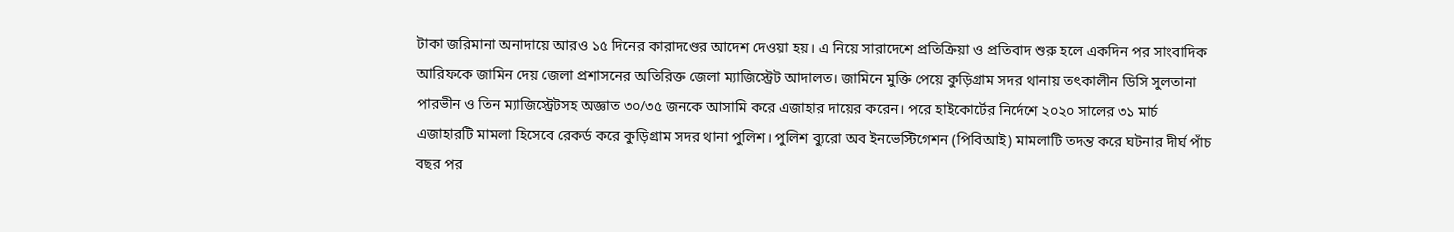টাকা জরিমানা অনাদায়ে আরও ১৫ দিনের কারাদণ্ডের আদেশ দেওয়া হয়। এ নিয়ে সারাদেশে প্রতিক্রিয়া ও প্রতিবাদ শুরু হলে একদিন পর সাংবাদিক আরিফকে জামিন দেয় জেলা প্রশাসনের অতিরিক্ত জেলা ম্যাজিস্ট্রেট আদালত। জামিনে মুক্তি পেয়ে কুড়িগ্রাম সদর থানায় তৎকালীন ডিসি সুলতানা পারভীন ও তিন ম্যাজিস্ট্রেটসহ অজ্ঞাত ৩০/৩৫ জনকে আসামি করে এজাহার দায়ের করেন। পরে হাইকোর্টের নির্দেশে ২০২০ সালের ৩১ মার্চ এজাহারটি মামলা হিসেবে রেকর্ড করে কুড়িগ্রাম সদর থানা পুলিশ। পুলিশ ব্যুরো অব ইনভেস্টিগেশন (পিবিআই) মামলাটি তদন্ত করে ঘটনার দীর্ঘ পাঁচ বছর পর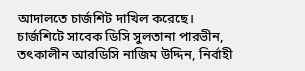আদালতে চার্জশিট দাখিল করেছে। চার্জশিটে সাবেক ডিসি সুলতানা পারভীন, তৎকালীন আরডিসি নাজিম উদ্দিন, নির্বাহী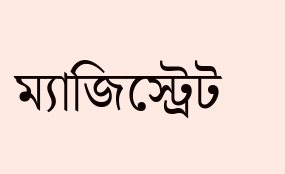ম্যাজিস্ট্রেট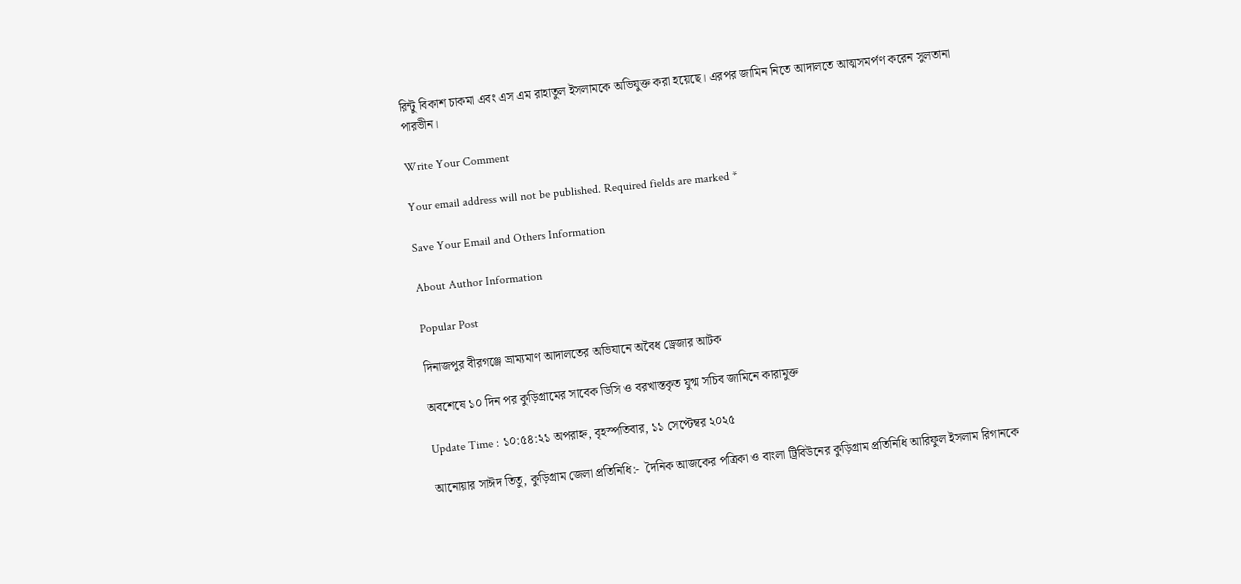রিন্টু বিকাশ চাকমা এবং এস এম রাহাতুল ইসলামকে অভিযুক্ত করা হয়েছে। এরপর জামিন নিতে আদালতে আত্মসমর্পণ করেন সুলতানা পারভীন।

Write Your Comment

Your email address will not be published. Required fields are marked *

Save Your Email and Others Information

About Author Information

Popular Post

দিনাজপুর বীরগঞ্জে ভ্রাম্যমাণ আদালতের অভিযানে অবৈধ ড্রেজার আটক

অবশেষে ১০ দিন পর কুড়িগ্রামের সাবেক ডিসি ও বরখাস্তকৃত যুগ্ম সচিব জামিনে কারামুক্ত

Update Time : ১০:৫৪:২১ অপরাহ্ন, বৃহস্পতিবার, ১১ সেপ্টেম্বর ২০২৫

আনোয়ার সাঈদ তিতু, কুড়িগ্রাম জেলা প্রতিনিধি:-  দৈনিক আজকের পত্রিকা ও বাংলা ট্রিবিউনের কুড়িগ্রাম প্রতিনিধি আরিফুল ইসলাম রিগানকে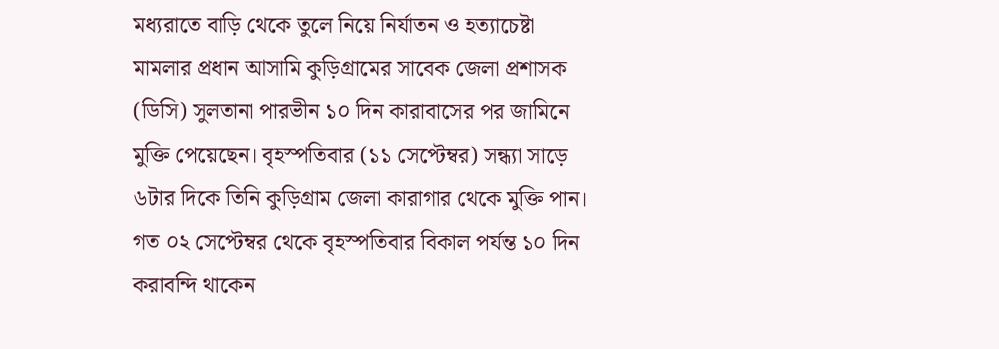মধ্যরাতে বাড়ি থেকে তুলে নিয়ে নির্যাতন ও হত্যাচেষ্টা মামলার প্রধান আসামি কুড়িগ্রামের সাবেক জেলা প্রশাসক (ডিসি) সুলতানা পারভীন ১০ দিন কারাবাসের পর জামিনে মুক্তি পেয়েছেন। বৃহস্পতিবার (১১ সেপ্টেম্বর) সন্ধ্যা সাড়ে ৬টার দিকে তিনি কুড়িগ্রাম জেলা কারাগার থেকে মুক্তি পান। গত ০২ সেপ্টেম্বর থেকে বৃহস্পতিবার বিকাল পর্যন্ত ১০ দিন করাবন্দি থাকেন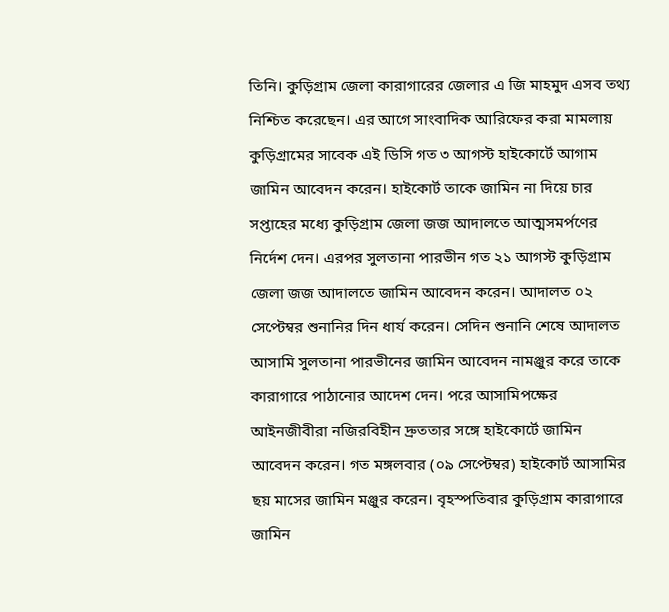তিনি। কুড়িগ্রাম জেলা কারাগারের জেলার এ জি মাহমুদ এসব তথ্য নিশ্চিত করেছেন। এর আগে সাংবাদিক আরিফের করা মামলায় কুড়িগ্রামের সাবেক এই ডিসি গত ৩ আগস্ট হাইকোর্টে আগাম জামিন আবেদন করেন। হাইকোর্ট তাকে জামিন না দিয়ে চার সপ্তাহের মধ্যে কুড়িগ্রাম জেলা জজ আদালতে আত্মসমর্পণের নির্দেশ দেন। এরপর সুলতানা পারভীন গত ২১ আগস্ট কুড়িগ্রাম জেলা জজ আদালতে জামিন আবেদন করেন। আদালত ০২ সেপ্টেম্বর শুনানির দিন ধার্য করেন। সেদিন শুনানি শেষে আদালত আসামি সুলতানা পারভীনের জামিন আবেদন নামঞ্জুর করে তাকে কারাগারে পাঠানোর আদেশ দেন। পরে আসামিপক্ষের আইনজীবীরা নজিরবিহীন দ্রুততার সঙ্গে হাইকোর্টে জামিন আবেদন করেন। গত মঙ্গলবার (০৯ সেপ্টেম্বর) হাইকোর্ট আসামির ছয় মাসের জামিন মঞ্জুর করেন। বৃহস্পতিবার কুড়িগ্রাম কারাগারে জামিন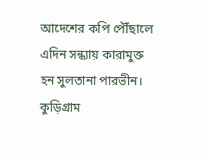আদেশের কপি পৌঁছালে এদিন সন্ধ্যায় কারামুক্ত হন সুলতানা পারভীন। কুড়িগ্রাম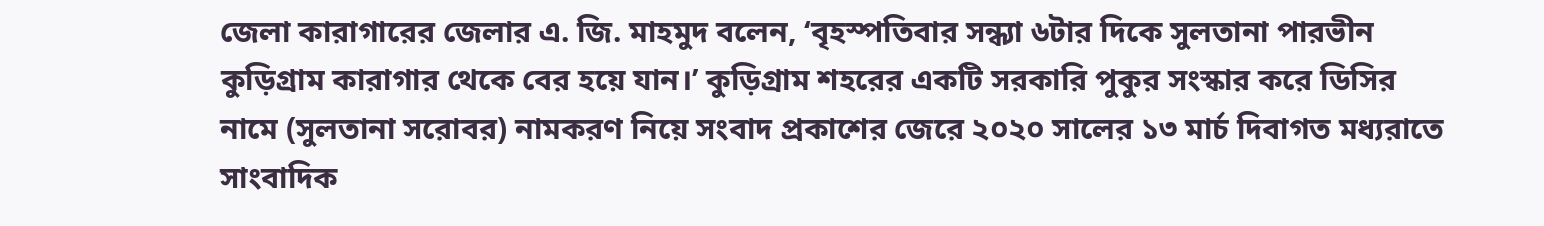জেলা কারাগারের জেলার এ. জি. মাহমুদ বলেন, ‘বৃহস্পতিবার সন্ধ্যা ৬টার দিকে সুলতানা পারভীন কুড়িগ্রাম কারাগার থেকে বের হয়ে যান।’ কুড়িগ্রাম শহরের একটি সরকারি পুকুর সংস্কার করে ডিসির নামে (সুলতানা সরোবর) নামকরণ নিয়ে সংবাদ প্রকাশের জেরে ২০২০ সালের ১৩ মার্চ দিবাগত মধ্যরাতে সাংবাদিক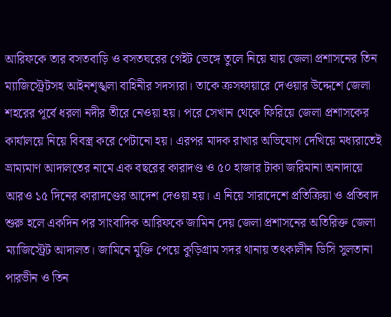আরিফকে তার বসতবাড়ি ও বসতঘরের গেইট ভেঙ্গে তুলে নিয়ে যায় জেলা প্রশাসনের তিন ম্যাজিস্ট্রেটসহ আইনশৃঙ্খলা বাহিনীর সদস্যরা। তাকে ক্রসফায়ারে দেওয়ার উদ্দেশে জেলা শহরের পূর্বে ধরলা নদীর তীরে নেওয়া হয়। পরে সেখান থেকে ফিরিয়ে জেলা প্রশাসকের কার্যালয়ে নিয়ে বিবস্ত্র করে পেটানো হয়। এরপর মাদক রাখার অভিযোগ দেখিয়ে মধ্যরাতেই ভ্রাম্যমাণ আদালতের নামে এক বছরের কারাদণ্ড ও ৫০ হাজার টাকা জরিমানা অনাদায়ে আরও ১৫ দিনের কারাদণ্ডের আদেশ দেওয়া হয়। এ নিয়ে সারাদেশে প্রতিক্রিয়া ও প্রতিবাদ শুরু হলে একদিন পর সাংবাদিক আরিফকে জামিন দেয় জেলা প্রশাসনের অতিরিক্ত জেলা ম্যাজিস্ট্রেট আদালত। জামিনে মুক্তি পেয়ে কুড়িগ্রাম সদর থানায় তৎকালীন ডিসি সুলতানা পারভীন ও তিন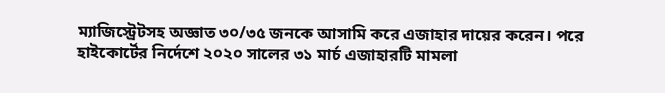ম্যাজিস্ট্রেটসহ অজ্ঞাত ৩০/৩৫ জনকে আসামি করে এজাহার দায়ের করেন। পরে হাইকোর্টের নির্দেশে ২০২০ সালের ৩১ মার্চ এজাহারটি মামলা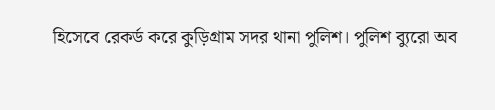হিসেবে রেকর্ড করে কুড়িগ্রাম সদর থানা পুলিশ। পুলিশ ব্যুরো অব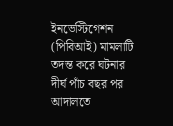ইনভেস্টিগেশন (পিবিআই) মামলাটি তদন্ত করে ঘটনার দীর্ঘ পাঁচ বছর পর আদালতে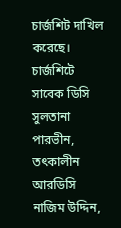চার্জশিট দাখিল করেছে। চার্জশিটে সাবেক ডিসি সুলতানা পারভীন, তৎকালীন আরডিসি নাজিম উদ্দিন,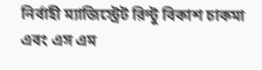নির্বাহী ম্যাজিস্ট্রেট রিন্টু বিকাশ চাকমা এবং এস এম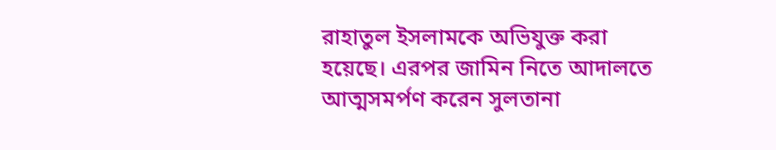রাহাতুল ইসলামকে অভিযুক্ত করা হয়েছে। এরপর জামিন নিতে আদালতে আত্মসমর্পণ করেন সুলতানা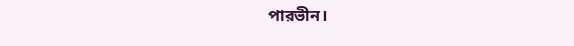পারভীন।